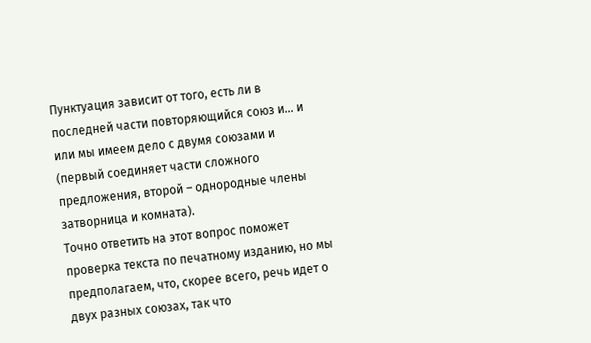Пунктуация зависит от того, есть ли в последней части повторяющийся союз и... и или мы имеем дело с двумя союзами и (первый соединяет части сложного предложения, второй – однородные члены затворница и комната).
Точно ответить на этот вопрос поможет проверка текста по печатному изданию, но мы предполагаем, что, скорее всего, речь идет о двух разных союзах, так что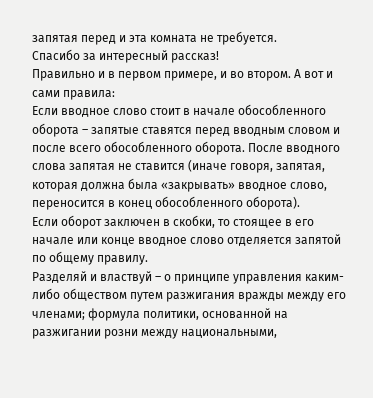запятая перед и эта комната не требуется.
Спасибо за интересный рассказ!
Правильно и в первом примере, и во втором. А вот и сами правила:
Если вводное слово стоит в начале обособленного оборота – запятые ставятся перед вводным словом и после всего обособленного оборота. После вводного слова запятая не ставится (иначе говоря, запятая, которая должна была «закрывать» вводное слово, переносится в конец обособленного оборота).
Если оборот заключен в скобки, то стоящее в его начале или конце вводное слово отделяется запятой по общему правилу.
Разделяй и властвуй – о принципе управления каким-либо обществом путем разжигания вражды между его членами; формула политики, основанной на разжигании розни между национальными,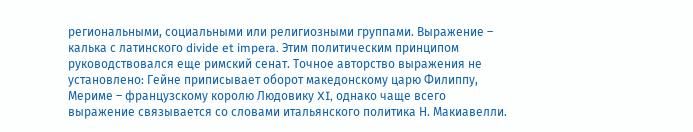региональными, социальными или религиозными группами. Выражение – калька с латинского divide et impera. Этим политическим принципом руководствовался еще римский сенат. Точное авторство выражения не установлено: Гейне приписывает оборот македонскому царю Филиппу, Мериме – французскому королю Людовику XI, однако чаще всего выражение связывается со словами итальянского политика Н. Макиавелли.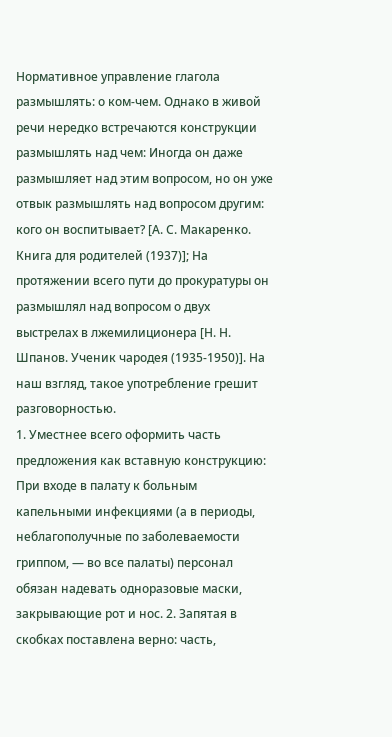Нормативное управление глагола размышлять: о ком-чем. Однако в живой речи нередко встречаются конструкции размышлять над чем: Иногда он даже размышляет над этим вопросом, но он уже отвык размышлять над вопросом другим: кого он воспитывает? [А. С. Макаренко. Книга для родителей (1937)]; На протяжении всего пути до прокуратуры он размышлял над вопросом о двух выстрелах в лжемилиционера [Н. Н. Шпанов. Ученик чародея (1935-1950)]. На наш взгляд, такое употребление грешит разговорностью.
1. Уместнее всего оформить часть предложения как вставную конструкцию: При входе в палату к больным капельными инфекциями (а в периоды, неблагополучные по заболеваемости гриппом, — во все палаты) персонал обязан надевать одноразовые маски, закрывающие рот и нос. 2. Запятая в скобках поставлена верно: часть,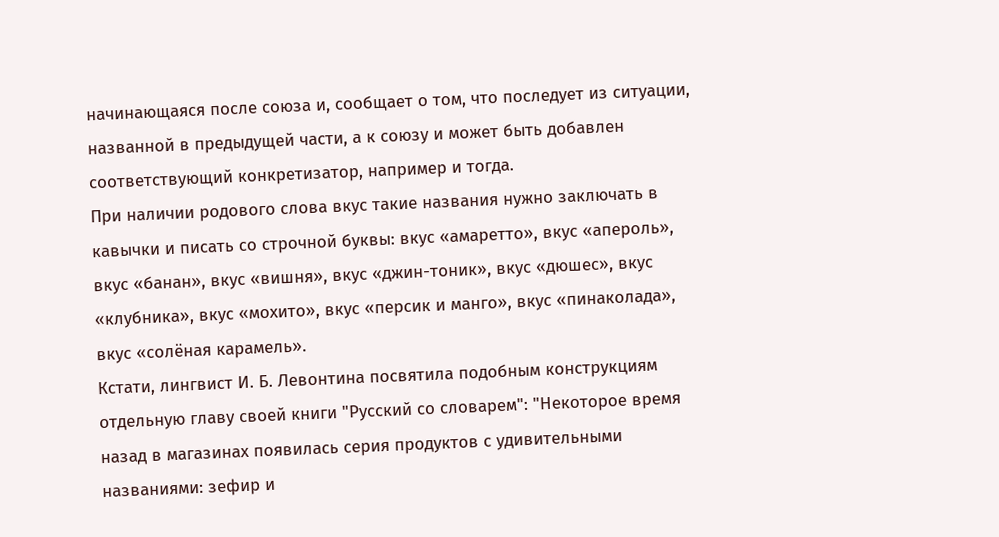начинающаяся после союза и, сообщает о том, что последует из ситуации, названной в предыдущей части, а к союзу и может быть добавлен соответствующий конкретизатор, например и тогда.
При наличии родового слова вкус такие названия нужно заключать в кавычки и писать со строчной буквы: вкус «амаретто», вкус «апероль», вкус «банан», вкус «вишня», вкус «джин-тоник», вкус «дюшес», вкус «клубника», вкус «мохито», вкус «персик и манго», вкус «пинаколада», вкус «солёная карамель».
Кстати, лингвист И. Б. Левонтина посвятила подобным конструкциям отдельную главу своей книги "Русский со словарем": "Некоторое время назад в магазинах появилась серия продуктов с удивительными названиями: зефир и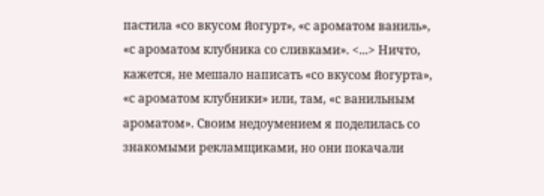пастила «со вкусом йогурт», «с ароматом ваниль», «с ароматом клубника со сливками». <...> Ничто, кажется, не мешало написать «со вкусом йогурта», «с ароматом клубники» или, там, «с ванильным ароматом». Своим недоумением я поделилась со знакомыми рекламщиками, но они покачали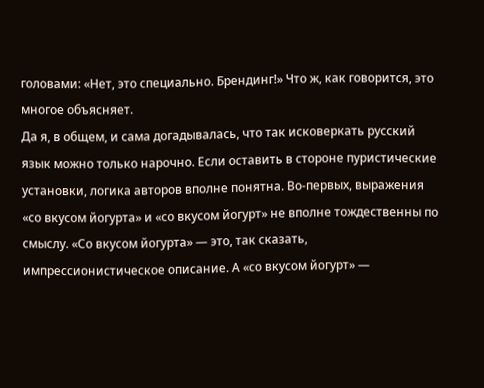головами: «Нет, это специально. Брендинг!» Что ж, как говорится, это многое объясняет.
Да я, в общем, и сама догадывалась, что так исковеркать русский язык можно только нарочно. Если оставить в стороне пуристические установки, логика авторов вполне понятна. Во-первых, выражения «со вкусом йогурта» и «со вкусом йогурт» не вполне тождественны по смыслу. «Со вкусом йогурта» — это, так сказать, импрессионистическое описание. А «со вкусом йогурт» —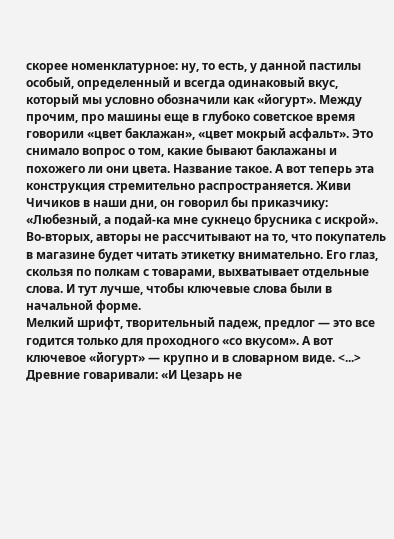скорее номенклатурное: ну, то есть, у данной пастилы особый, определенный и всегда одинаковый вкус, который мы условно обозначили как «йогурт». Между прочим, про машины еще в глубоко советское время говорили «цвет баклажан», «цвет мокрый асфальт». Это снимало вопрос о том, какие бывают баклажаны и похожего ли они цвета. Название такое. А вот теперь эта конструкция стремительно распространяется. Живи Чичиков в наши дни, он говорил бы приказчику: «Любезный, а подай-ка мне сукнецо брусника с искрой».
Во-вторых, авторы не рассчитывают на то, что покупатель в магазине будет читать этикетку внимательно. Его глаз, скользя по полкам с товарами, выхватывает отдельные слова. И тут лучше, чтобы ключевые слова были в начальной форме.
Мелкий шрифт, творительный падеж, предлог — это все годится только для проходного «со вкусом». А вот ключевое «йогурт» — крупно и в словарном виде. <...>
Древние говаривали: «И Цезарь не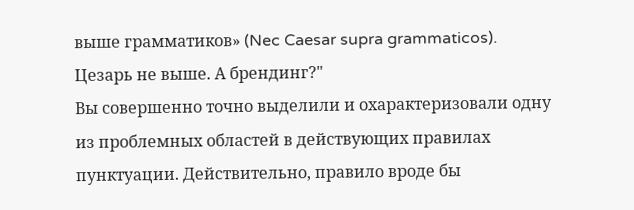выше грамматиков» (Nec Caesar supra grammaticos). Цезарь не выше. А брендинг?"
Вы совершенно точно выделили и охарактеризовали одну из проблемных областей в действующих правилах пунктуации. Действительно, правило вроде бы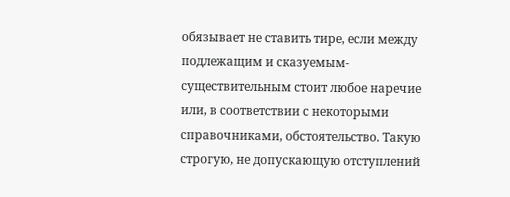обязывает не ставить тире, если между подлежащим и сказуемым-существительным стоит любое наречие или, в соответствии с некоторыми справочниками, обстоятельство. Такую строгую, не допускающую отступлений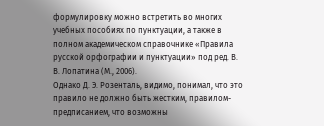формулировку можно встретить во многих учебных пособиях по пунктуации, а также в полном академическом справочнике «Правила русской орфографии и пунктуации» под ред. В. В. Лопатина (М., 2006).
Однако Д. Э. Розенталь, видимо, понимал, что это правило не должно быть жестким, правилом-предписанием, что возможны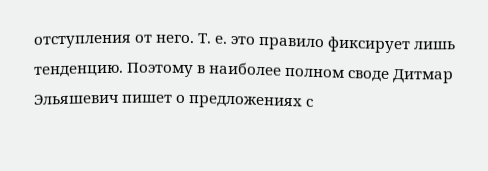отступления от него. Т. е. это правило фиксирует лишь тенденцию. Поэтому в наиболее полном своде Дитмар Эльяшевич пишет о предложениях с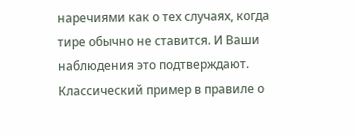наречиями как о тех случаях, когда тире обычно не ставится. И Ваши наблюдения это подтверждают.
Классический пример в правиле о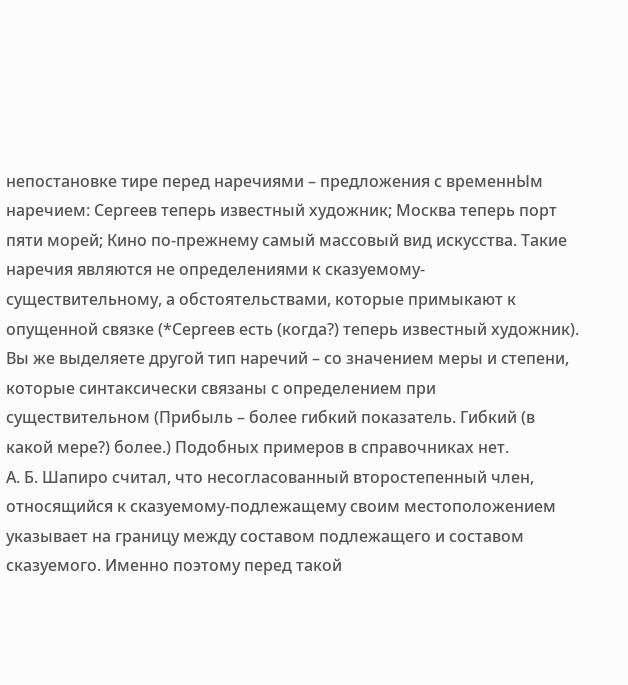непостановке тире перед наречиями – предложения с временнЫм наречием: Сергеев теперь известный художник; Москва теперь порт пяти морей; Кино по-прежнему самый массовый вид искусства. Такие наречия являются не определениями к сказуемому-существительному, а обстоятельствами, которые примыкают к опущенной связке (*Сергеев есть (когда?) теперь известный художник). Вы же выделяете другой тип наречий – со значением меры и степени, которые синтаксически связаны с определением при существительном (Прибыль – более гибкий показатель. Гибкий (в какой мере?) более.) Подобных примеров в справочниках нет.
А. Б. Шапиро считал, что несогласованный второстепенный член, относящийся к сказуемому-подлежащему своим местоположением указывает на границу между составом подлежащего и составом сказуемого. Именно поэтому перед такой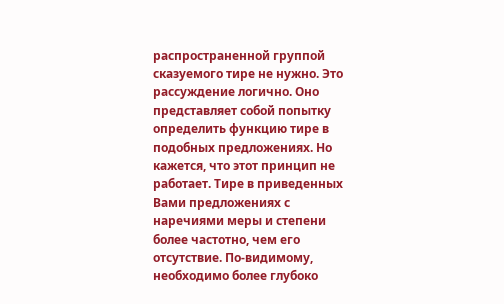распространенной группой сказуемого тире не нужно. Это рассуждение логично. Оно представляет собой попытку определить функцию тире в подобных предложениях. Но кажется, что этот принцип не работает. Тире в приведенных Вами предложениях с наречиями меры и степени более частотно, чем его отсутствие. По-видимому, необходимо более глубоко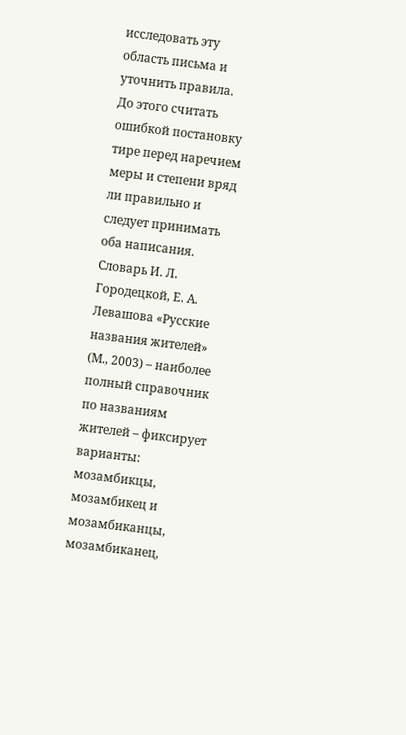исследовать эту область письма и уточнить правила.
До этого считать ошибкой постановку тире перед наречием меры и степени вряд ли правильно и следует принимать оба написания.
Словарь И. Л. Городецкой, Е. А. Левашова «Русские названия жителей» (М., 2003) – наиболее полный справочник по названиям жителей – фиксирует варианты: мозамбикцы, мозамбикец и мозамбиканцы, мозамбиканец,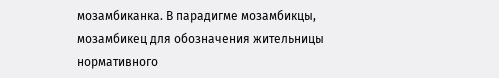мозамбиканка. В парадигме мозамбикцы, мозамбикец для обозначения жительницы нормативного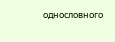однословного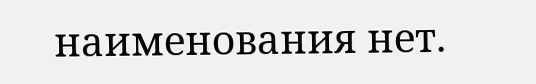наименования нет.